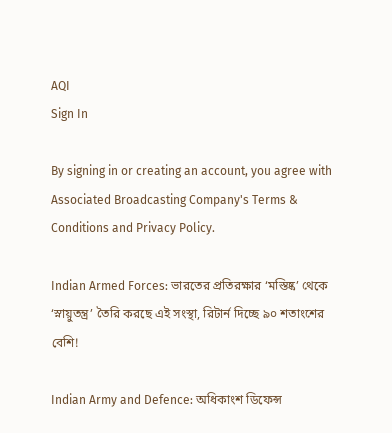AQI
Sign In

By signing in or creating an account, you agree with Associated Broadcasting Company's Terms & Conditions and Privacy Policy.

Indian Armed Forces: ভারতের প্রতিরক্ষার ‘মস্তিষ্ক’ থেকে ‘স্নায়ুতন্ত্র’ তৈরি করছে এই সংস্থা, রিটার্ন দিচ্ছে ৯০ শতাংশের বেশি!

Indian Army and Defence: অধিকাংশ ডিফেন্স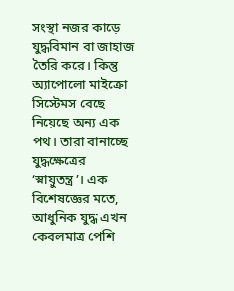সংস্থা নজর কাড়ে যুদ্ধবিমান বা জাহাজ তৈরি করে। কিন্তু অ্যাপোলো মাইক্রো সিস্টেমস বেছে নিয়েছে অন্য এক পথ। তারা বানাচ্ছে যুদ্ধক্ষেত্রের ‘স্নায়ুতন্ত্র’। এক বিশেষজ্ঞের মতে, আধুনিক যুদ্ধ এখন কেবলমাত্র পেশি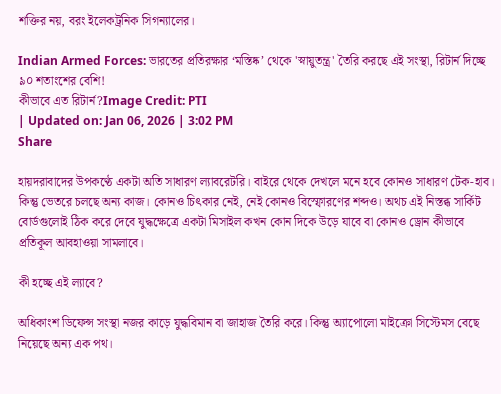শক্তির নয়, বরং ইলেকট্রনিক সিগন্যালের।

Indian Armed Forces: ভারতের প্রতিরক্ষার ‘মস্তিষ্ক’ থেকে 'স্নায়ুতন্ত্র' তৈরি করছে এই সংস্থা, রিটার্ন দিচ্ছে ৯০ শতাংশের বেশি!
কীভাবে এত রিটার্ন?Image Credit: PTI
| Updated on: Jan 06, 2026 | 3:02 PM
Share

হায়দরাবাদের উপকণ্ঠে একটা অতি সাধারণ ল্যাবরেটরি। বাইরে থেকে দেখলে মনে হবে কোনও সাধারণ টেক-হাব। কিন্তু ভেতরে চলছে অন্য কাজ। কোনও চিৎকার নেই, নেই কোনও বিস্ফোরণের শব্দও। অথচ এই নিস্তব্ধ সার্কিট বোর্ডগুলোই ঠিক করে দেবে যুদ্ধক্ষেত্রে একটা মিসাইল কখন কোন দিকে উড়ে যাবে বা কোনও ড্রোন কীভাবে প্রতিকূল আবহাওয়া সামলাবে।

কী হচ্ছে এই ল্যাবে?

অধিকাংশ ডিফেন্স সংস্থা নজর কাড়ে যুদ্ধবিমান বা জাহাজ তৈরি করে। কিন্তু অ্যাপোলো মাইক্রো সিস্টেমস বেছে নিয়েছে অন্য এক পথ।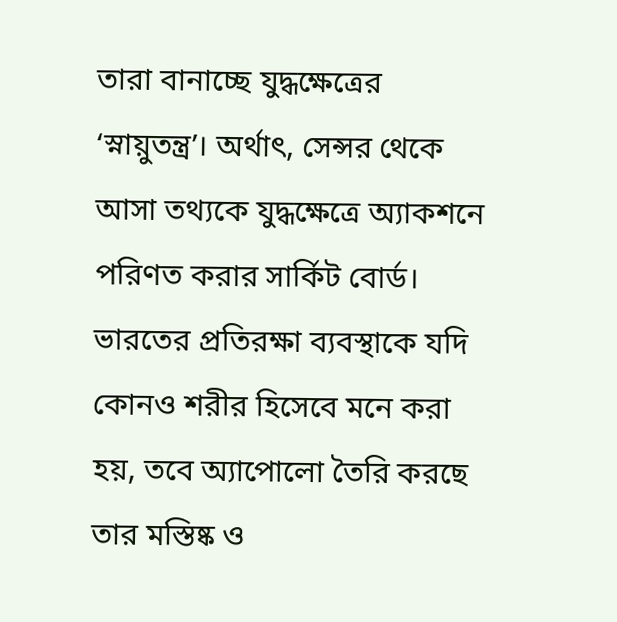তারা বানাচ্ছে যুদ্ধক্ষেত্রের ‘স্নায়ুতন্ত্র’। অর্থাৎ, সেন্সর থেকে আসা তথ্যকে যুদ্ধক্ষেত্রে অ্যাকশনে পরিণত করার সার্কিট বোর্ড। ভারতের প্রতিরক্ষা ব্যবস্থাকে যদি কোনও শরীর হিসেবে মনে করা হয়, তবে অ্যাপোলো তৈরি করছে তার মস্তিষ্ক ও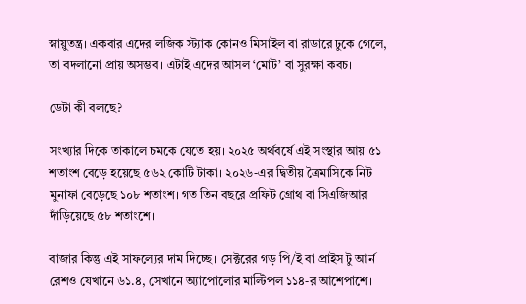স্নায়ুতন্ত্র। একবার এদের লজিক স্ট্যাক কোনও মিসাইল বা রাডারে ঢুকে গেলে, তা বদলানো প্রায় অসম্ভব। এটাই এদের আসল ‘মোট’ বা সুরক্ষা কবচ।

ডেটা কী বলছে?

সংখ্যার দিকে তাকালে চমকে যেতে হয়। ২০২৫ অর্থবর্ষে এই সংস্থার আয় ৫১ শতাংশ বেড়ে হয়েছে ৫৬২ কোটি টাকা। ২০২৬-এর দ্বিতীয় ত্রৈমাসিকে নিট মুনাফা বেড়েছে ১০৮ শতাংশ। গত তিন বছরে প্রফিট গ্রোথ বা সিএজিআর দাঁড়িয়েছে ৫৮ শতাংশে।

বাজার কিন্তু এই সাফল্যের দাম দিচ্ছে। সেক্টরের গড় পি/ই বা প্রাইস টু আর্ন রেশও যেখানে ৬১.৪, সেখানে অ্যাপোলোর মাল্টিপল ১১৪-র আশেপাশে।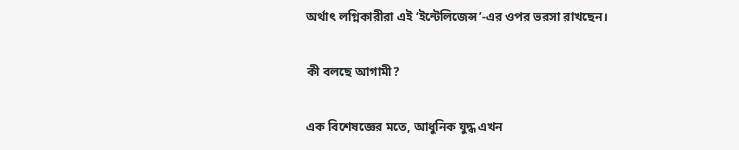অর্থাৎ লগ্নিকারীরা এই ‘ইন্টেলিজেন্স’-এর ওপর ভরসা রাখছেন।

কী বলছে আগামী?

এক বিশেষজ্ঞের মতে, আধুনিক যুদ্ধ এখন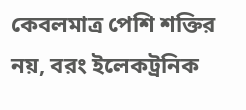কেবলমাত্র পেশি শক্তির নয়, বরং ইলেকট্রনিক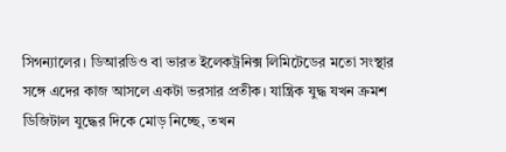সিগন্যালের। ডিআরডিও বা ভারত ইলেকট্রনিক্স লিমিটেডের মতো সংস্থার সঙ্গে এদের কাজ আসলে একটা ভরসার প্রতীক। যান্ত্রিক যুদ্ধ যখন ক্রমশ ডিজিটাল যুদ্ধের দিকে মোড় নিচ্ছে, তখন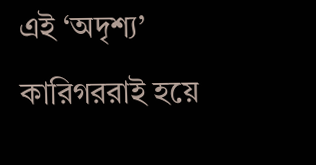এই ‘অদৃশ্য’ কারিগররাই হয়ে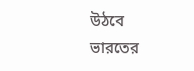উঠবে ভারতের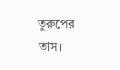তুরুপের তাস।